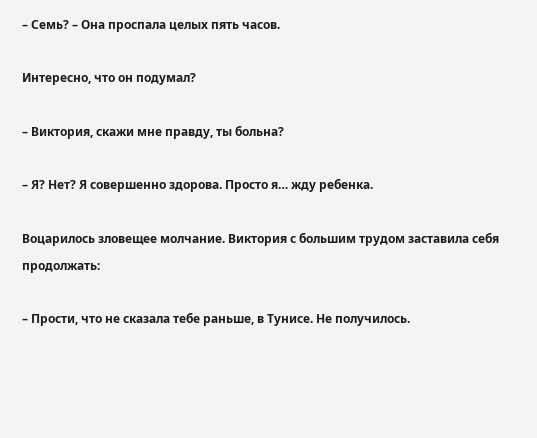– Семь? – Она проспала целых пять часов.

Интересно, что он подумал?

– Виктория, скажи мне правду, ты больна?

– Я? Нет? Я совершенно здорова. Просто я… жду ребенка.

Воцарилось зловещее молчание. Виктория с большим трудом заставила себя продолжать:

– Прости, что не сказала тебе раньше, в Тунисе. Не получилось.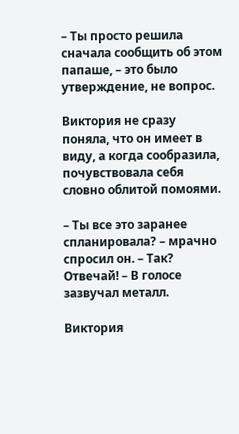– Ты просто решила сначала сообщить об этом папаше, – это было утверждение, не вопрос.

Виктория не сразу поняла, что он имеет в виду, а когда сообразила, почувствовала себя словно облитой помоями.

– Ты все это заранее спланировала? – мрачно спросил он. – Так? Отвечай! – В голосе зазвучал металл.

Виктория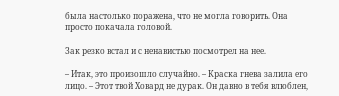была настолько поражена, что не могла говорить. Она просто покачала головой.

Зак резко встал и с ненавистью посмотрел на нее.

– Итак, это произошло случайно. – Краска гнева залила его лицо. – Этот твой Ховард не дурак. Он давно в тебя влюблен,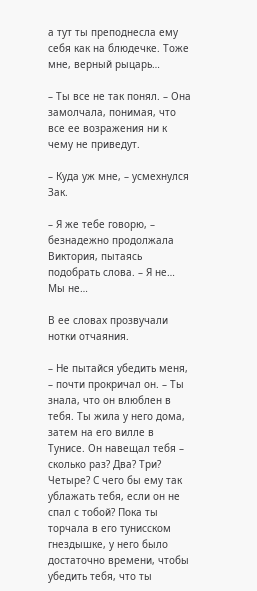а тут ты преподнесла ему себя как на блюдечке. Тоже мне, верный рыцарь…

– Ты все не так понял. – Она замолчала, понимая, что все ее возражения ни к чему не приведут.

– Куда уж мне, – усмехнулся Зак.

– Я же тебе говорю, – безнадежно продолжала Виктория, пытаясь подобрать слова. – Я не… Мы не…

В ее словах прозвучали нотки отчаяния.

– Не пытайся убедить меня, – почти прокричал он. – Ты знала, что он влюблен в тебя. Ты жила у него дома, затем на его вилле в Тунисе. Он навещал тебя – сколько раз? Два? Три? Четыре? С чего бы ему так ублажать тебя, если он не спал с тобой? Пока ты торчала в его тунисском гнездышке, у него было достаточно времени, чтобы убедить тебя, что ты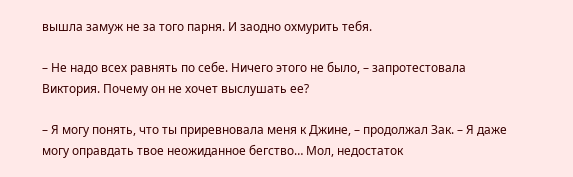вышла замуж не за того парня. И заодно охмурить тебя.

– Не надо всех равнять по себе. Ничего этого не было, – запротестовала Виктория. Почему он не хочет выслушать ее?

– Я могу понять, что ты приревновала меня к Джине, – продолжал Зак. – Я даже могу оправдать твое неожиданное бегство… Мол, недостаток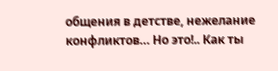общения в детстве, нежелание конфликтов… Но это!.. Как ты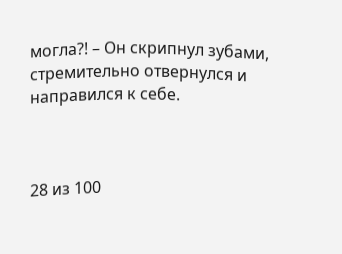могла?! – Он скрипнул зубами, стремительно отвернулся и направился к себе.



28 из 100